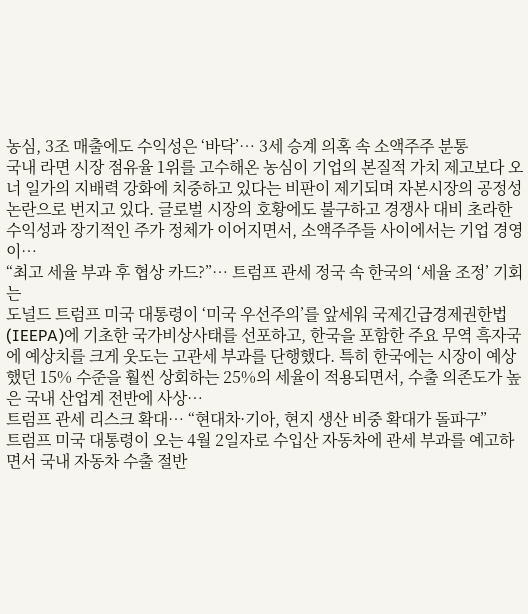농심, 3조 매출에도 수익성은 ‘바닥’… 3세 승계 의혹 속 소액주주 분통
국내 라면 시장 점유율 1위를 고수해온 농심이 기업의 본질적 가치 제고보다 오너 일가의 지배력 강화에 치중하고 있다는 비판이 제기되며 자본시장의 공정성 논란으로 번지고 있다. 글로벌 시장의 호황에도 불구하고 경쟁사 대비 초라한 수익성과 장기적인 주가 정체가 이어지면서, 소액주주들 사이에서는 기업 경영이…
“최고 세율 부과 후 협상 카드?”… 트럼프 관세 정국 속 한국의 ‘세율 조정’ 기회는
도널드 트럼프 미국 대통령이 ‘미국 우선주의’를 앞세워 국제긴급경제권한법(IEEPA)에 기초한 국가비상사태를 선포하고, 한국을 포함한 주요 무역 흑자국에 예상치를 크게 웃도는 고관세 부과를 단행했다. 특히 한국에는 시장이 예상했던 15% 수준을 훨씬 상회하는 25%의 세율이 적용되면서, 수출 의존도가 높은 국내 산업계 전반에 사상…
트럼프 관세 리스크 확대… “현대차·기아, 현지 생산 비중 확대가 돌파구”
트럼프 미국 대통령이 오는 4월 2일자로 수입산 자동차에 관세 부과를 예고하면서 국내 자동차 수출 절반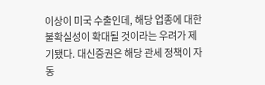이상이 미국 수출인데, 해당 업종에 대한 불확실성이 확대될 것이라는 우려가 제기됐다. 대신증권은 해당 관세 정책이 자동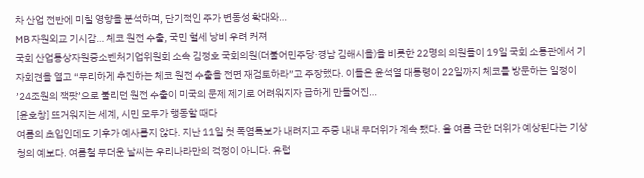차 산업 전반에 미칠 영향을 분석하며, 단기적인 주가 변동성 확대와…
MB 자원외교 기시감… 체코 원전 수출, 국민 혈세 낭비 우려 커져
국회 산업통상자원중소벤처기업위원회 소속 김정호 국회의원(더불어민주당·경남 김해시을)을 비롯한 22명의 의원들이 19일 국회 소통관에서 기자회견을 열고 “무리하게 추진하는 체코 원전 수출을 전면 재검토하라”고 주장했다. 이들은 윤석열 대통령이 22일까지 체코를 방문하는 일정이 ’24조원의 잭팟’으로 불리던 원전 수출이 미국의 문제 제기로 어려워지자 급하게 만들어진…
[윤호창] 뜨거워지는 세계, 시민 모두가 행동할 때다
여름의 초입인데도 기후가 예사롭지 않다. 지난 11일 첫 폭염특보가 내려지고 주중 내내 무더위가 계속 됐다. 올 여름 극한 더위가 예상된다는 기상청의 예보다. 여름철 무더운 날씨는 우리나라만의 걱정이 아니다. 유럽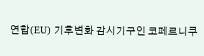연합(EU) 기후변화 감시기구인 코페르니쿠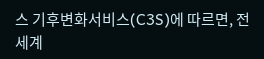스 기후변화서비스(C3S)에 따르면, 전세계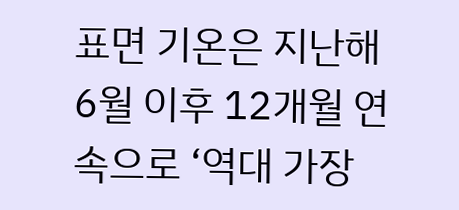표면 기온은 지난해 6월 이후 12개월 연속으로 ‘역대 가장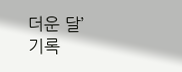더운 달’ 기록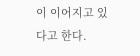이 이어지고 있다고 한다.